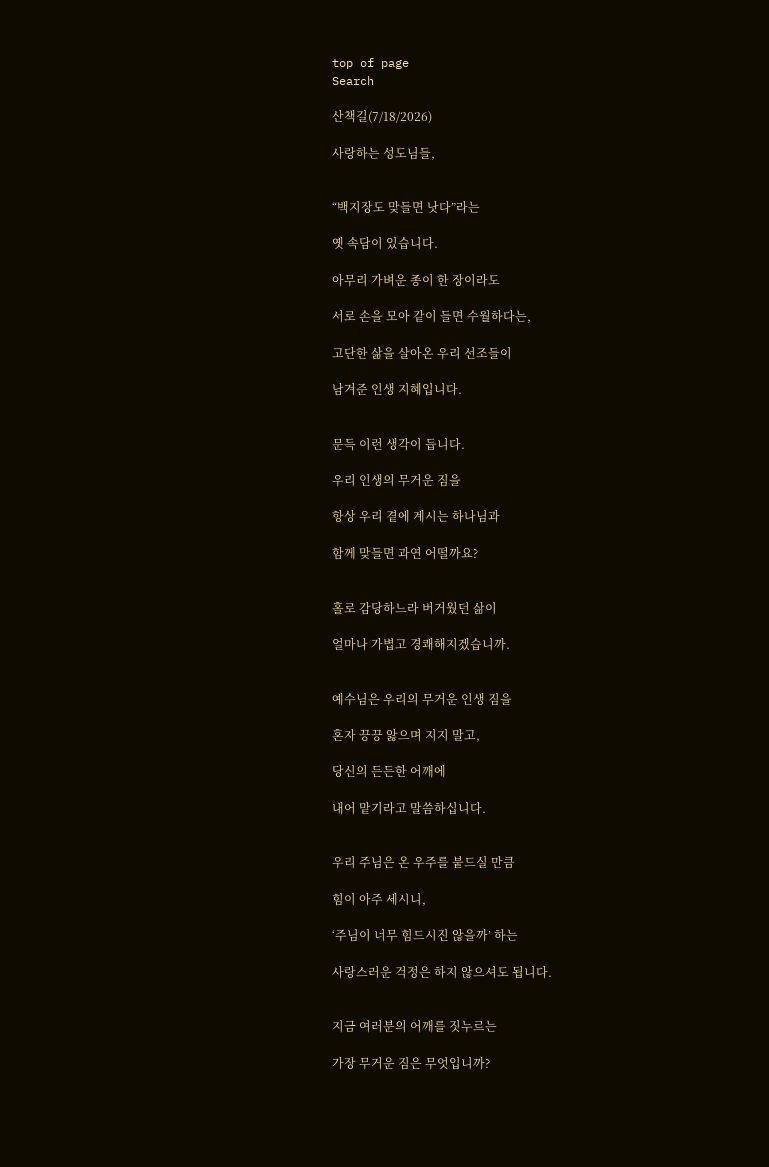top of page
Search

산책길(7/18/2026)

사랑하는 성도님들,


“백지장도 맞들면 낫다”라는

옛 속담이 있습니다.

아무리 가벼운 종이 한 장이라도

서로 손을 모아 같이 들면 수월하다는,

고단한 삶을 살아온 우리 선조들이

남겨준 인생 지혜입니다.


문득 이런 생각이 듭니다.

우리 인생의 무거운 짐을

항상 우리 곁에 계시는 하나님과

함께 맞들면 과연 어떨까요?


홀로 감당하느라 버거웠던 삶이

얼마나 가볍고 경쾌해지겠습니까.


예수님은 우리의 무거운 인생 짐을

혼자 끙끙 앓으며 지지 말고,

당신의 든든한 어깨에

내어 맡기라고 말씀하십니다.


우리 주님은 온 우주를 붙드실 만큼

힘이 아주 세시니,

‘주님이 너무 힘드시진 않을까’ 하는

사랑스러운 걱정은 하지 않으셔도 됩니다.


지금 여러분의 어깨를 짓누르는

가장 무거운 짐은 무엇입니까?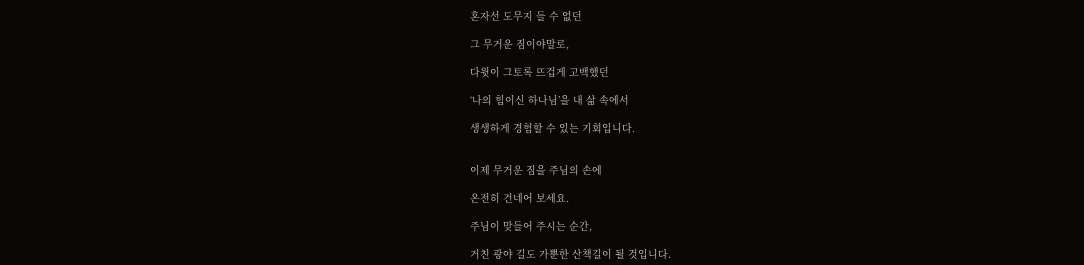혼자선 도무지 들 수 없던

그 무거운 짐이야말로,

다윗이 그토록 뜨겁게 고백했던

‘나의 힘이신 하나님’을 내 삶 속에서

생생하게 경험할 수 있는 기회입니다.


이제 무거운 짐을 주님의 손에

온전히 건네어 보세요.

주님이 맞들어 주시는 순간,

거친 광야 길도 가뿐한 산책길이 될 것입니다.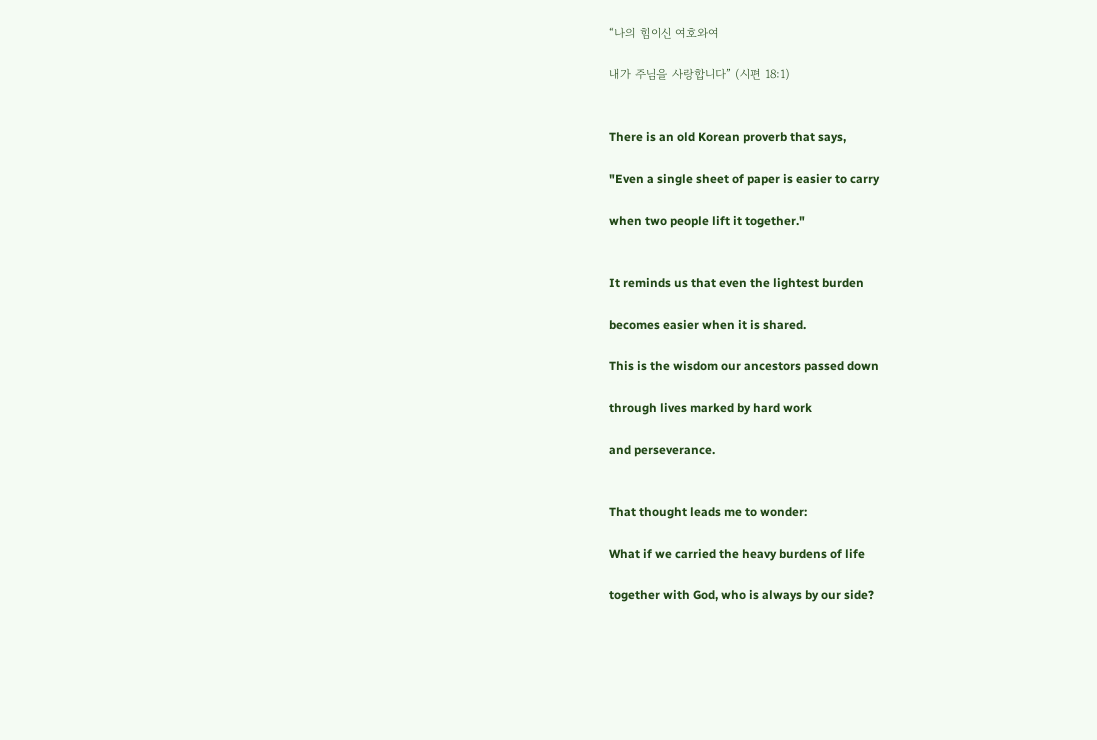“나의 힘이신 여호와여

내가 주님을 사랑합니다” (시편 18:1)


There is an old Korean proverb that says,

"Even a single sheet of paper is easier to carry

when two people lift it together."


It reminds us that even the lightest burden

becomes easier when it is shared.

This is the wisdom our ancestors passed down

through lives marked by hard work

and perseverance.


That thought leads me to wonder:

What if we carried the heavy burdens of life

together with God, who is always by our side?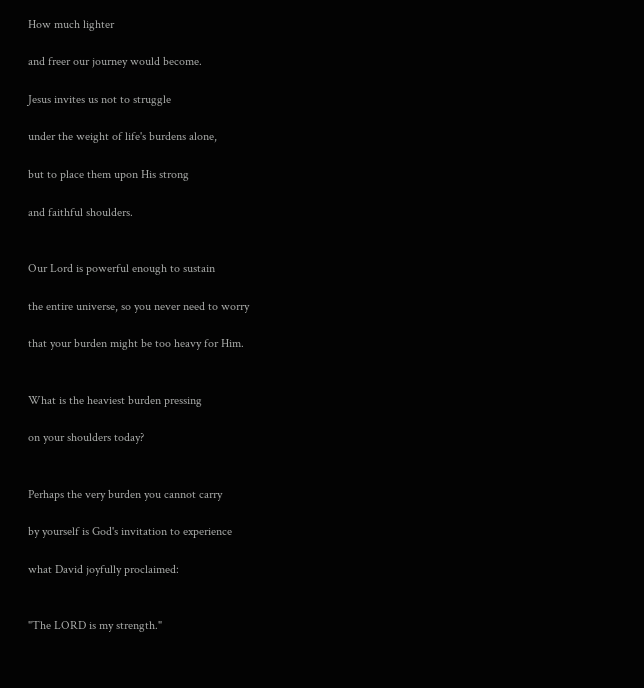How much lighter

and freer our journey would become.

Jesus invites us not to struggle

under the weight of life's burdens alone,

but to place them upon His strong

and faithful shoulders.


Our Lord is powerful enough to sustain

the entire universe, so you never need to worry

that your burden might be too heavy for Him.


What is the heaviest burden pressing

on your shoulders today?


Perhaps the very burden you cannot carry

by yourself is God's invitation to experience

what David joyfully proclaimed:


"The LORD is my strength."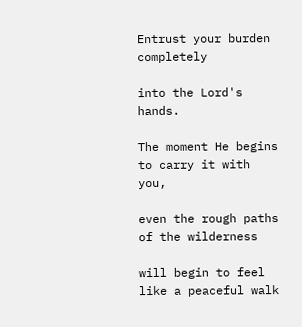Entrust your burden completely

into the Lord's hands.

The moment He begins to carry it with you,

even the rough paths of the wilderness

will begin to feel like a peaceful walk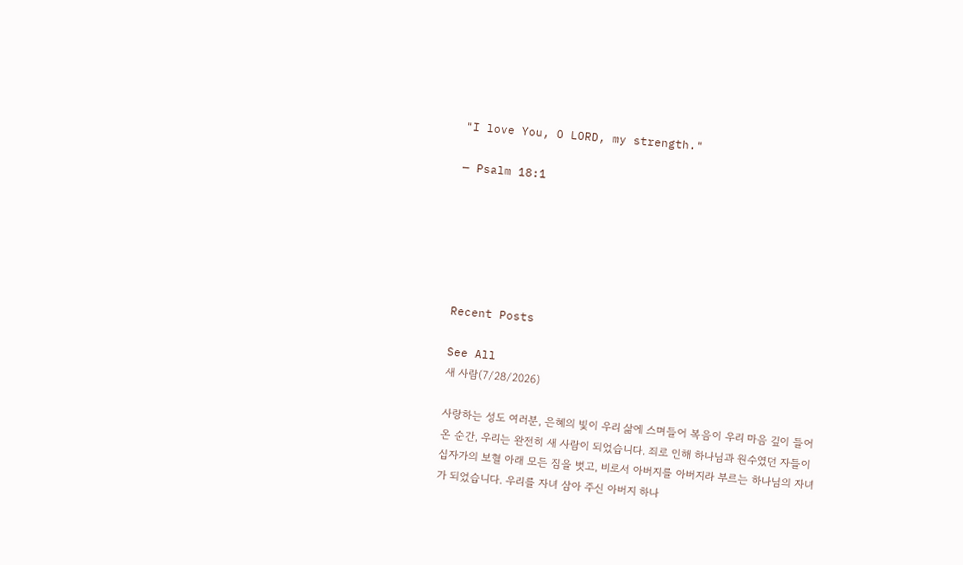"I love You, O LORD, my strength."

— Psalm 18:1






Recent Posts

See All
새 사람(7/28/2026)

사랑하는 성도 여러분, 은혜의 빛이 우리 삶에 스며들어 복음이 우리 마음 깊이 들어온 순간, 우리는 완전히 새 사람이 되었습니다. 죄로 인해 하나님과 원수였던 자들이 십자가의 보혈 아래 모든 짐을 벗고, 비로서 아버지를 아버지라 부르는 하나님의 자녀가 되었습니다. 우리를 자녀 삼아 주신 아버지 하나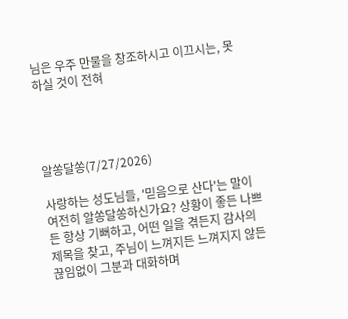님은 우주 만물을 창조하시고 이끄시는, 못 하실 것이 전혀




알쏭달쏭(7/27/2026)

사랑하는 성도님들, '믿음으로 산다'는 말이 여전히 알쏭달쏭하신가요? 상황이 좋든 나쁘든 항상 기뻐하고, 어떤 일을 겪든지 감사의 제목을 찾고, 주님이 느껴지든 느껴지지 않든 끊임없이 그분과 대화하며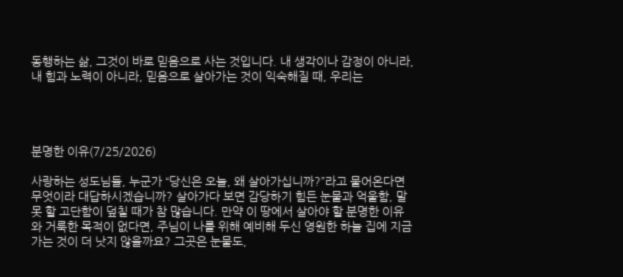동행하는 삶, 그것이 바로 믿음으로 사는 것입니다. 내 생각이나 감정이 아니라, 내 힘과 노력이 아니라, 믿음으로 살아가는 것이 익숙해질 때, 우리는




분명한 이유(7/25/2026)

사랑하는 성도님들, 누군가 “당신은 오늘, 왜 살아가십니까?”라고 물어온다면 무엇이라 대답하시겠습니까? 살아가다 보면 감당하기 힘든 눈물과 억울함, 말 못 할 고단함이 덮칠 때가 참 많습니다. 만약 이 땅에서 살아야 할 분명한 이유와 거룩한 목적이 없다면, 주님이 나를 위해 예비해 두신 영원한 하늘 집에 지금 가는 것이 더 낫지 않을까요? 그곳은 눈물도,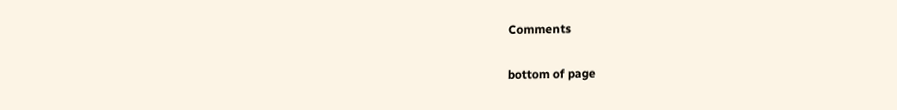Comments


bottom of page